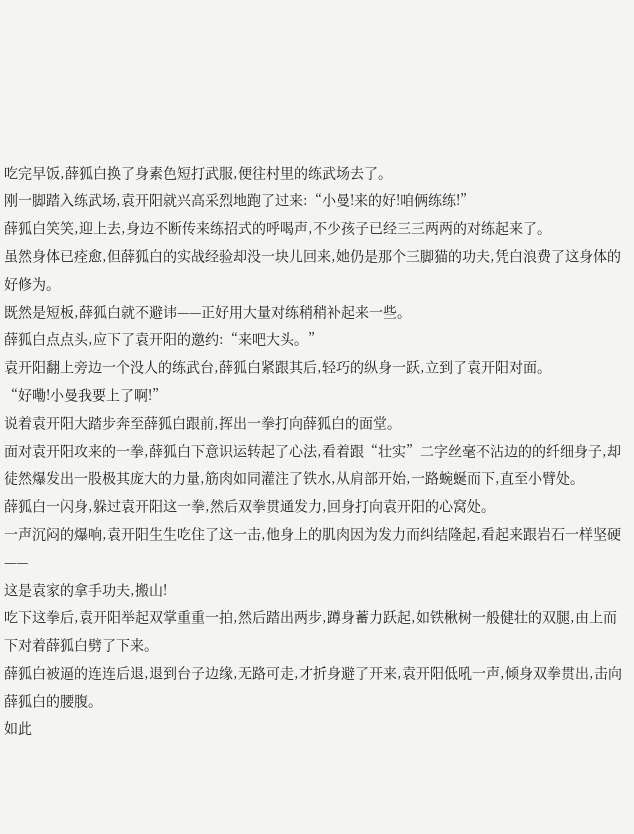吃完早饭,薛狐白换了身素色短打武服,便往村里的练武场去了。
刚一脚踏入练武场,袁开阳就兴高采烈地跑了过来:“小曼!来的好!咱俩练练!”
薛狐白笑笑,迎上去,身边不断传来练招式的呼喝声,不少孩子已经三三两两的对练起来了。
虽然身体已痊愈,但薛狐白的实战经验却没一块儿回来,她仍是那个三脚猫的功夫,凭白浪费了这身体的好修为。
既然是短板,薛狐白就不避讳——正好用大量对练稍稍补起来一些。
薛狐白点点头,应下了袁开阳的邀约:“来吧大头。”
袁开阳翻上旁边一个没人的练武台,薛狐白紧跟其后,轻巧的纵身一跃,立到了袁开阳对面。
“好嘞!小曼我要上了啊!”
说着袁开阳大踏步奔至薛狐白跟前,挥出一拳打向薛狐白的面堂。
面对袁开阳攻来的一拳,薛狐白下意识运转起了心法,看着跟“壮实”二字丝毫不沾边的的纤细身子,却徒然爆发出一股极其庞大的力量,筋肉如同灌注了铁水,从肩部开始,一路蜿蜒而下,直至小臂处。
薛狐白一闪身,躲过袁开阳这一拳,然后双拳贯通发力,回身打向袁开阳的心窝处。
一声沉闷的爆响,袁开阳生生吃住了这一击,他身上的肌肉因为发力而纠结隆起,看起来跟岩石一样坚硬——
这是袁家的拿手功夫,搬山!
吃下这拳后,袁开阳举起双掌重重一拍,然后踏出两步,蹲身蓄力跃起,如铁楸树一般健壮的双腿,由上而下对着薛狐白劈了下来。
薛狐白被逼的连连后退,退到台子边缘,无路可走,才折身避了开来,袁开阳低吼一声,倾身双拳贯出,击向薛狐白的腰腹。
如此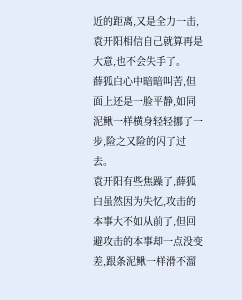近的距离,又是全力一击,袁开阳相信自己就算再是大意,也不会失手了。
薛狐白心中暗暗叫苦,但面上还是一脸平静,如同泥鳅一样横身轻轻挪了一步,险之又险的闪了过去。
袁开阳有些焦躁了,薛狐白虽然因为失忆,攻击的本事大不如从前了,但回避攻击的本事却一点没变差,跟条泥鳅一样滑不溜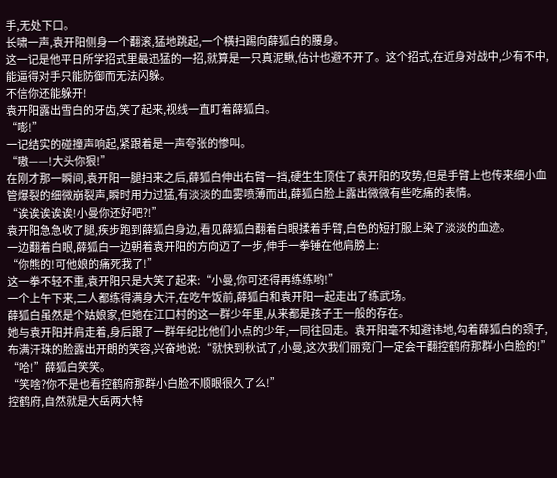手,无处下口。
长啸一声,袁开阳侧身一个翻滚,猛地跳起,一个横扫踢向薛狐白的腰身。
这一记是他平日所学招式里最迅猛的一招,就算是一只真泥鳅,估计也避不开了。这个招式,在近身对战中,少有不中,能逼得对手只能防御而无法闪躲。
不信你还能躲开!
袁开阳露出雪白的牙齿,笑了起来,视线一直盯着薛狐白。
“嘭!”
一记结实的碰撞声响起,紧跟着是一声夸张的惨叫。
“嗷——!大头你狠!”
在刚才那一瞬间,袁开阳一腿扫来之后,薛狐白伸出右臂一挡,硬生生顶住了袁开阳的攻势,但是手臂上也传来细小血管爆裂的细微崩裂声,瞬时用力过猛,有淡淡的血雾喷薄而出,薛狐白脸上露出微微有些吃痛的表情。
“诶诶诶诶诶!小曼你还好吧?!”
袁开阳急急收了腿,疾步跑到薛狐白身边,看见薛狐白翻着白眼揉着手臂,白色的短打服上染了淡淡的血迹。
一边翻着白眼,薛狐白一边朝着袁开阳的方向迈了一步,伸手一拳锤在他肩膀上:
“你熊的!可他娘的痛死我了!”
这一拳不轻不重,袁开阳只是大笑了起来:“小曼,你可还得再练练哟!”
一个上午下来,二人都练得满身大汗,在吃午饭前,薛狐白和袁开阳一起走出了练武场。
薛狐白虽然是个姑娘家,但她在江口村的这一群少年里,从来都是孩子王一般的存在。
她与袁开阳并肩走着,身后跟了一群年纪比他们小点的少年,一同往回走。袁开阳毫不知避讳地,勾着薛狐白的颈子,布满汗珠的脸露出开朗的笑容,兴奋地说:“就快到秋试了,小曼,这次我们丽竞门一定会干翻控鹤府那群小白脸的!”
“哈!”薛狐白笑笑。
“笑啥?你不是也看控鹤府那群小白脸不顺眼很久了么!”
控鹤府,自然就是大岳两大特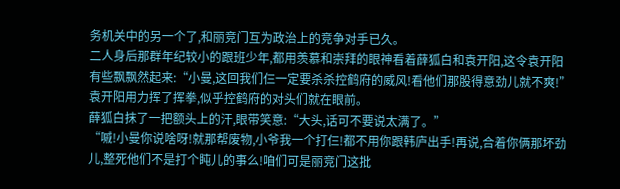务机关中的另一个了,和丽竞门互为政治上的竞争对手已久。
二人身后那群年纪较小的跟班少年,都用羡慕和崇拜的眼神看着薛狐白和袁开阳,这令袁开阳有些飘飘然起来:“小曼,这回我们仨一定要杀杀控鹤府的威风!看他们那股得意劲儿就不爽!”
袁开阳用力挥了挥拳,似乎控鹤府的对头们就在眼前。
薛狐白抹了一把额头上的汗,眼带笑意:“大头,话可不要说太满了。”
“嘁!小曼你说啥呀!就那帮废物,小爷我一个打仨!都不用你跟韩庐出手!再说,合着你俩那坏劲儿,整死他们不是打个盹儿的事么!咱们可是丽竞门这批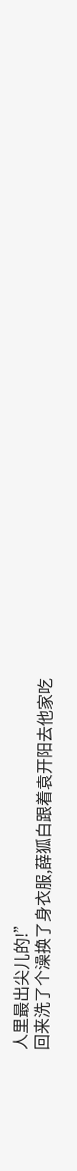人里最出尖儿的!”
回来洗了个澡换了身衣服,薛狐白跟着袁开阳去他家吃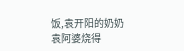饭,袁开阳的奶奶袁阿婆烧得